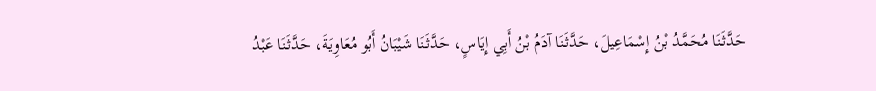حَدَّثَنَا مُحَمَّدُ بْنُ إِسْمَاعِيلَ، حَدَّثَنَا آدَمُ بْنُ أَبِي إِيَاسٍ، حَدَّثَنَا شَيْبَانُ أَبُو مُعَاوِيَةَ، حَدَّثَنَا عَبْدُ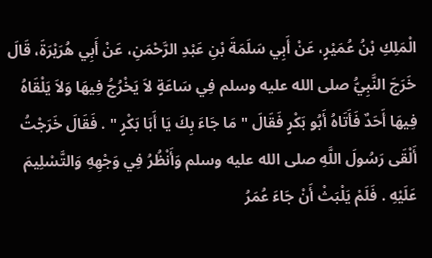الْمَلِكِ بْنُ عُمَيْرٍ، عَنْ أَبِي سَلَمَةَ بْنِ عَبْدِ الرَّحْمَنِ، عَنْ أَبِي هُرَيْرَةَ، قَالَ خَرَجَ النَّبِيُّ صلى الله عليه وسلم فِي سَاعَةٍ لاَ يَخْرُجُ فِيهَا وَلاَ يَلْقَاهُ فِيهَا أَحَدٌ فَأَتَاهُ أَبُو بَكْرٍ فَقَالَ " مَا جَاءَ بِكَ يَا أَبَا بَكْرٍ " . فَقَالَ خَرَجْتُ أَلْقَى رَسُولَ اللَّهِ صلى الله عليه وسلم وَأَنْظُرُ فِي وَجْهِهِ وَالتَّسْلِيمَ عَلَيْهِ . فَلَمْ يَلْبَثْ أَنْ جَاءَ عُمَرُ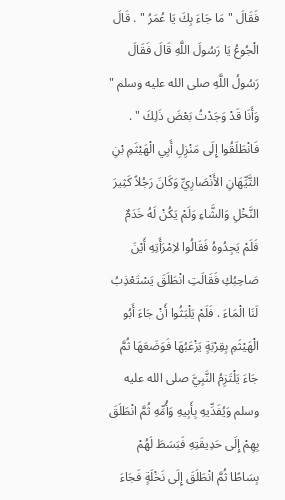فَقَالَ " مَا جَاءَ بِكَ يَا عُمَرُ " . قَالَ الْجُوعُ يَا رَسُولَ اللَّهِ قَالَ فَقَالَ رَسُولُ اللَّهِ صلى الله عليه وسلم " وَأَنَا قَدْ وَجَدْتُ بَعْضَ ذَلِكَ " . فَانْطَلَقُوا إِلَى مَنْزِلِ أَبِي الْهَيْثَمِ بْنِ التَّيِّهَانِ الأَنْصَارِيِّ وَكَانَ رَجُلاً كَثِيرَ النَّخْلِ وَالشَّاءِ وَلَمْ يَكُنْ لَهُ خَدَمٌ فَلَمْ يَجِدُوهُ فَقَالُوا لاِمْرَأَتِهِ أَيْنَ صَاحِبُكِ فَقَالَتِ انْطَلَقَ يَسْتَعْذِبُ لَنَا الْمَاءَ . فَلَمْ يَلْبَثُوا أَنْ جَاءَ أَبُو الْهَيْثَمِ بِقِرْبَةٍ يَزْعَبُهَا فَوَضَعَهَا ثُمَّ جَاءَ يَلْتَزِمُ النَّبِيَّ صلى الله عليه وسلم وَيُفَدِّيهِ بِأَبِيهِ وَأُمِّهِ ثُمَّ انْطَلَقَ بِهِمْ إِلَى حَدِيقَتِهِ فَبَسَطَ لَهُمْ بِسَاطًا ثُمَّ انْطَلَقَ إِلَى نَخْلَةٍ فَجَاءَ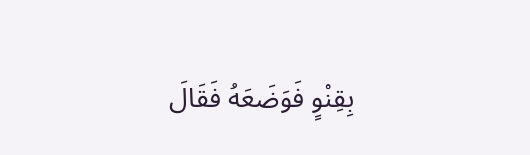بِقِنْوٍ فَوَضَعَهُ فَقَالَ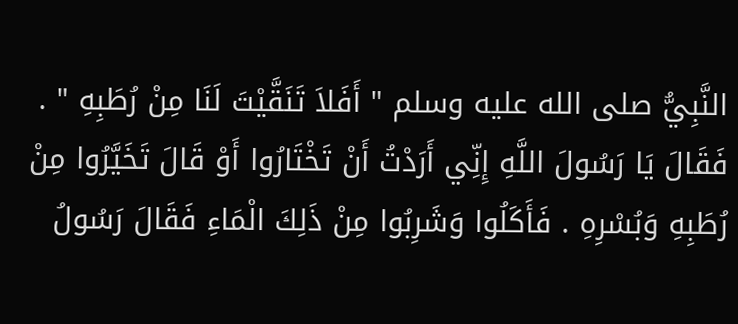النَّبِيُّ صلى الله عليه وسلم " أَفَلاَ تَنَقَّيْتَ لَنَا مِنْ رُطَبِهِ " . فَقَالَ يَا رَسُولَ اللَّهِ إِنِّي أَرَدْتُ أَنْ تَخْتَارُوا أَوْ قَالَ تَخَيَّرُوا مِنْ رُطَبِهِ وَبُسْرِهِ . فَأَكَلُوا وَشَرِبُوا مِنْ ذَلِكَ الْمَاءِ فَقَالَ رَسُولُ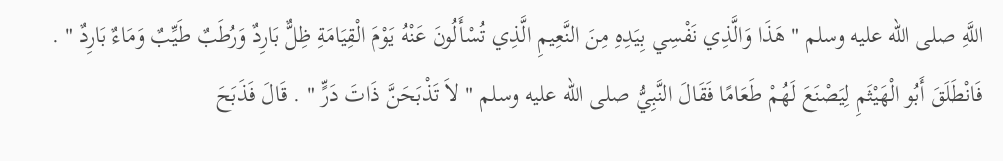اللَّهِ صلى الله عليه وسلم " هَذَا وَالَّذِي نَفْسِي بِيَدِهِ مِنَ النَّعِيمِ الَّذِي تُسْأَلُونَ عَنْهُ يَوْمَ الْقِيَامَةِ ظِلٌّ بَارِدٌ وَرُطَبٌ طَيِّبٌ وَمَاءٌ بَارِدٌ " . فَانْطَلَقَ أَبُو الْهَيْثَمِ لِيَصْنَعَ لَهُمْ طَعَامًا فَقَالَ النَّبِيُّ صلى الله عليه وسلم " لاَ تَذْبَحَنَّ ذَاتَ دَرٍّ " . قَالَ فَذَبَحَ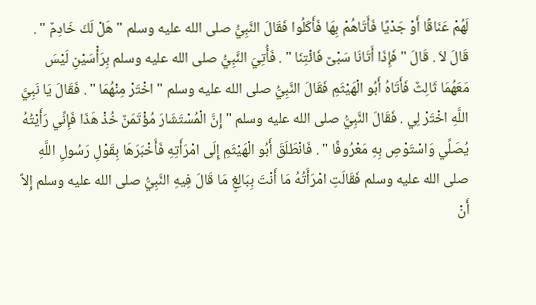لَهُمْ عَنَاقًا أَوْ جَدْيًا فَأَتَاهُمْ بِهَا فَأَكَلُوا فَقَالَ النَّبِيُّ صلى الله عليه وسلم " هَلْ لَكَ خَادِمٌ " . قَالَ لاَ . قَالَ " فَإِذَا أَتَانَا سَبْىٌ فَائْتِنَا " . فَأُتِيَ النَّبِيُّ صلى الله عليه وسلم بِرَأْسَيْنِ لَيْسَ مَعَهُمَا ثَالِثٌ فَأَتَاهُ أَبُو الْهَيْثَمِ فَقَالَ النَّبِيُّ صلى الله عليه وسلم " اخْتَرْ مِنْهُمَا " . فَقَالَ يَا نَبِيَّ اللَّهِ اخْتَرْ لِي . فَقَالَ النَّبِيُّ صلى الله عليه وسلم " إِنَّ الْمُسْتَشَارَ مُؤْتَمَنٌ خُذْ هَذَا فَإِنِّي رَأَيْتُهُ يُصَلِّي وَاسْتَوْصِ بِهِ مَعْرُوفًا " . فَانْطَلَقَ أَبُو الْهَيْثَمِ إِلَى امْرَأَتِهِ فَأَخْبَرَهَا بِقَوْلِ رَسُولِ اللَّهِ صلى الله عليه وسلم فَقَالَتِ امْرَأَتُهُ مَا أَنْتَ بِبَالِغٍ مَا قَالَ فِيهِ النَّبِيُّ صلى الله عليه وسلم إِلاَّ أَنْ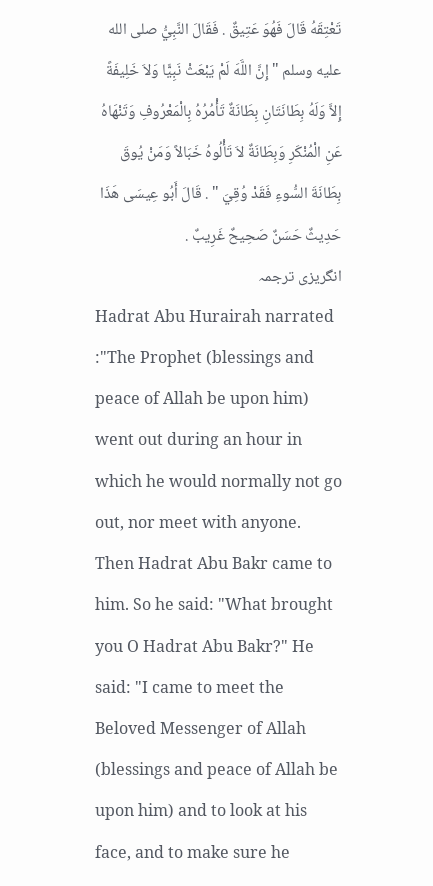تَعْتِقَهُ قَالَ فَهُوَ عَتِيقٌ . فَقَالَ النَّبِيُّ صلى الله عليه وسلم " إِنَّ اللَّهَ لَمْ يَبْعَثْ نَبِيًّا وَلاَ خَلِيفَةً إِلاَّ وَلَهُ بِطَانَتَانِ بِطَانَةٌ تَأْمُرُهُ بِالْمَعْرُوفِ وَتَنْهَاهُ عَنِ الْمُنْكَرِ وَبِطَانَةٌ لاَ تَأْلُوهُ خَبَالاً وَمَنْ يُوقَ بِطَانَةَ السُّوءِ فَقَدْ وُقِيَ " . قَالَ أَبُو عِيسَى هَذَا حَدِيثٌ حَسَنٌ صَحِيحٌ غَرِيبٌ .
انگریزی ترجمہ
Hadrat Abu Hurairah narrated :"The Prophet (blessings and peace of Allah be upon him) went out during an hour in which he would normally not go out, nor meet with anyone. Then Hadrat Abu Bakr came to him. So he said: "What brought you O Hadrat Abu Bakr?" He said: "I came to meet the Beloved Messenger of Allah (blessings and peace of Allah be upon him) and to look at his face, and to make sure he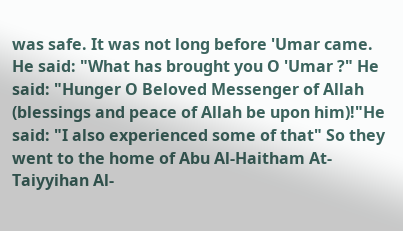was safe. It was not long before 'Umar came. He said: "What has brought you O 'Umar ?" He said: "Hunger O Beloved Messenger of Allah (blessings and peace of Allah be upon him)!"He said: "I also experienced some of that" So they went to the home of Abu Al-Haitham At-Taiyyihan Al-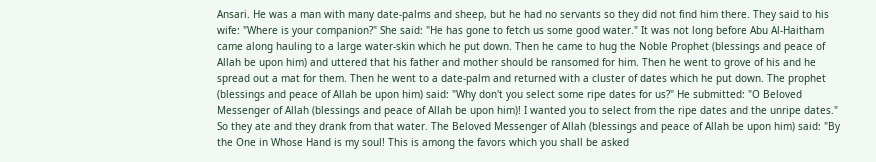Ansari. He was a man with many date-palms and sheep, but he had no servants so they did not find him there. They said to his wife: "Where is your companion?" She said: "He has gone to fetch us some good water." It was not long before Abu Al-Haitham came along hauling to a large water-skin which he put down. Then he came to hug the Noble Prophet (blessings and peace of Allah be upon him) and uttered that his father and mother should be ransomed for him. Then he went to grove of his and he spread out a mat for them. Then he went to a date-palm and returned with a cluster of dates which he put down. The prophet (blessings and peace of Allah be upon him) said: "Why don't you select some ripe dates for us?" He submitted: "O Beloved Messenger of Allah (blessings and peace of Allah be upon him)! I wanted you to select from the ripe dates and the unripe dates." So they ate and they drank from that water. The Beloved Messenger of Allah (blessings and peace of Allah be upon him) said: "By the One in Whose Hand is my soul! This is among the favors which you shall be asked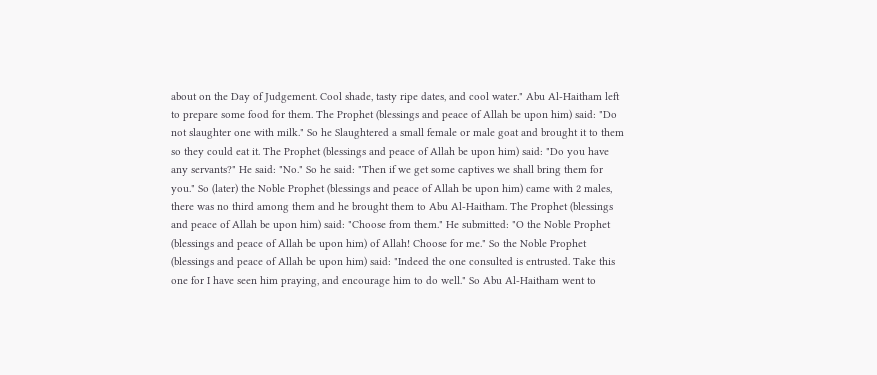about on the Day of Judgement. Cool shade, tasty ripe dates, and cool water." Abu Al-Haitham left to prepare some food for them. The Prophet (blessings and peace of Allah be upon him) said: "Do not slaughter one with milk." So he Slaughtered a small female or male goat and brought it to them so they could eat it. The Prophet (blessings and peace of Allah be upon him) said: "Do you have any servants?" He said: "No." So he said: "Then if we get some captives we shall bring them for you." So (later) the Noble Prophet (blessings and peace of Allah be upon him) came with 2 males, there was no third among them and he brought them to Abu Al-Haitham. The Prophet (blessings and peace of Allah be upon him) said: "Choose from them." He submitted: "O the Noble Prophet (blessings and peace of Allah be upon him) of Allah! Choose for me." So the Noble Prophet (blessings and peace of Allah be upon him) said: "Indeed the one consulted is entrusted. Take this one for I have seen him praying, and encourage him to do well." So Abu Al-Haitham went to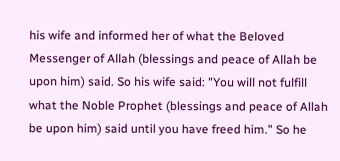his wife and informed her of what the Beloved Messenger of Allah (blessings and peace of Allah be upon him) said. So his wife said: "You will not fulfill what the Noble Prophet (blessings and peace of Allah be upon him) said until you have freed him." So he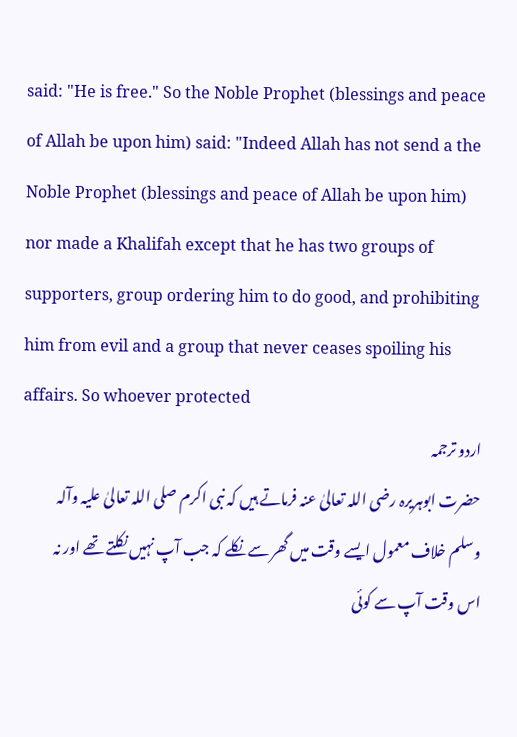said: "He is free." So the Noble Prophet (blessings and peace of Allah be upon him) said: "Indeed Allah has not send a the Noble Prophet (blessings and peace of Allah be upon him) nor made a Khalifah except that he has two groups of supporters, group ordering him to do good, and prohibiting him from evil and a group that never ceases spoiling his affairs. So whoever protected
اردو ترجمہ
حضرت ابوہریرہ رضی اللہ تعالیٰ عنہ فرماتے ہیں کہ نبی اکرم صلی اللہ تعالیٰ علیہ وآلہ وسلم خلاف معمول ایسے وقت میں گھر سے نکلے کہ جب آپ نہیں نکلتے تھے اور نہ اس وقت آپ سے کوئی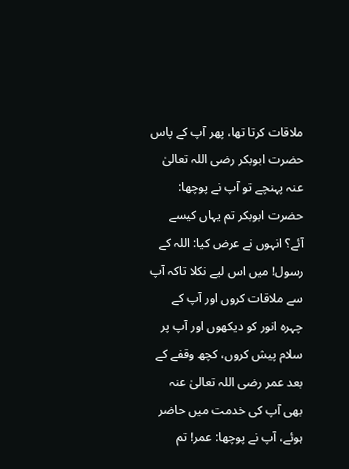ملاقات کرتا تھا، پھر آپ کے پاس حضرت ابوبکر رضی اللہ تعالیٰ عنہ پہنچے تو آپ نے پوچھا: حضرت ابوبکر تم یہاں کیسے آئے؟ انہوں نے عرض کیا: اللہ کے رسول! میں اس لیے نکلا تاکہ آپ سے ملاقات کروں اور آپ کے چہرہ انور کو دیکھوں اور آپ پر سلام پیش کروں، کچھ وقفے کے بعد عمر رضی اللہ تعالیٰ عنہ بھی آپ کی خدمت میں حاضر ہوئے، آپ نے پوچھا: عمر! تم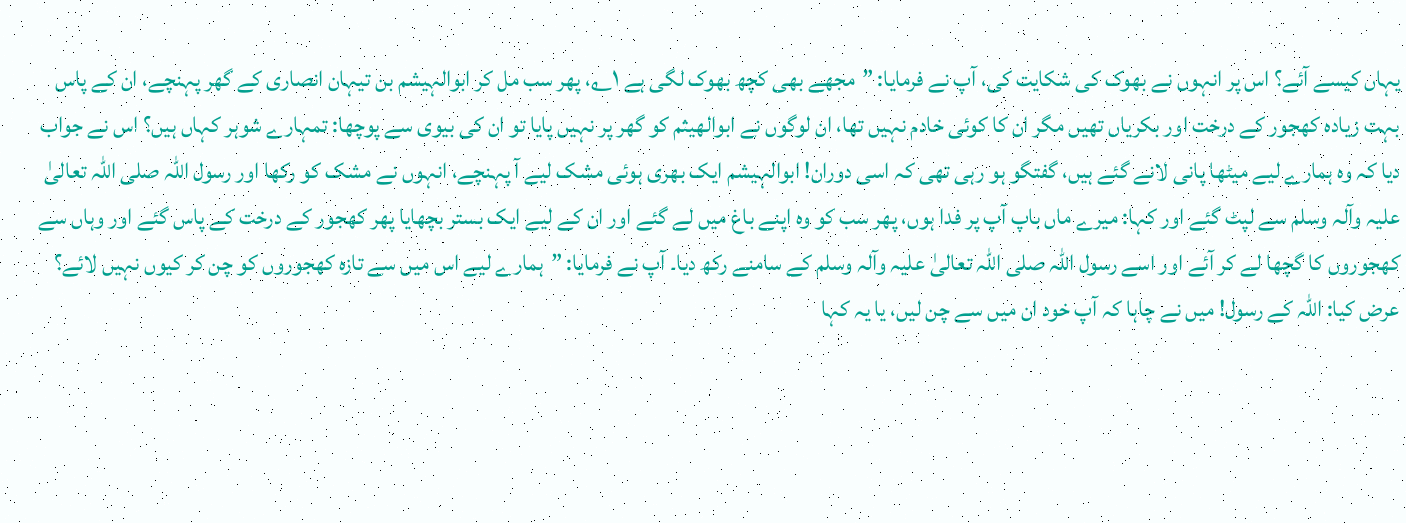یہاں کیسے آئے؟ اس پر انہوں نے بھوک کی شکایت کی، آپ نے فرمایا: ”مجھے بھی کچھ بھوک لگی ہے ۱؎، پھر سب مل کر ابوالہیشم بن تیہان انصاری کے گھر پہنچے، ان کے پاس بہت زیادہ کھجور کے درخت اور بکریاں تھیں مگر ان کا کوئی خادم نہیں تھا، ان لوگوں نے ابوالھیثم کو گھر پر نہیں پایا تو ان کی بیوی سے پوچھا: تمہارے شوہر کہاں ہیں؟ اس نے جواب دیا کہ وہ ہمارے لیے میٹھا پانی لانے گئے ہیں، گفتگو ہو رہی تھی کہ اسی دوران! ابوالہیشم ایک بھری ہوئی مشک لیے آ پہنچے، انہوں نے مشک کو رکھا اور رسول اللہ صلی اللہ تعالیٰ علیہ وآلہ وسلم سے لپٹ گئے اور کہا: میرے ماں باپ آپ پر فدا ہوں، پھر سب کو وہ اپنے باغ میں لے گئے اور ان کے لیے ایک بستر بچھایا پھر کھجور کے درخت کے پاس گئے اور وہاں سے کھجوروں کا گچھا لے کر آئے اور اسے رسول اللہ صلی اللہ تعالیٰ علیہ وآلہ وسلم کے سامنے رکھ دیا۔ آپ نے فرمایا: ”ہمارے لیے اس میں سے تازہ کھجوروں کو چن کر کیوں نہیں لائے؟ عرض کیا: اللہ کے رسول! میں نے چاہا کہ آپ خود ان میں سے چن لیں، یا یہ کہا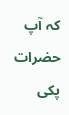کہ آپ حضرات پکی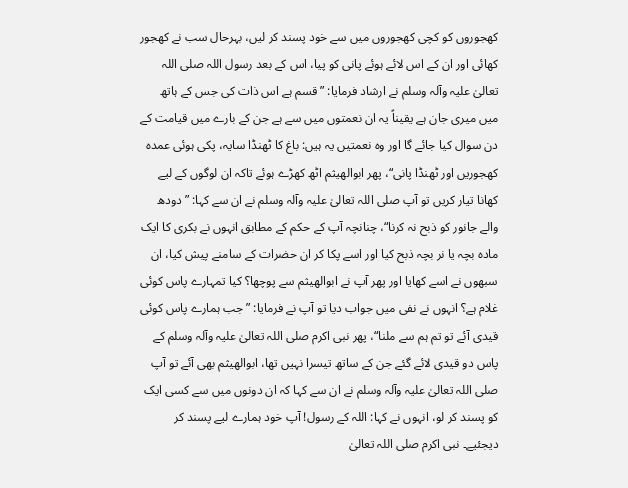کھجوروں کو کچی کھجوروں میں سے خود پسند کر لیں، بہرحال سب نے کھجور کھائی اور ان کے اس لائے ہوئے پانی کو پیا، اس کے بعد رسول اللہ صلی اللہ تعالیٰ علیہ وآلہ وسلم نے ارشاد فرمایا: ”قسم ہے اس ذات کی جس کے ہاتھ میں میری جان ہے یقیناً یہ ان نعمتوں میں سے ہے جن کے بارے میں قیامت کے دن سوال کیا جائے گا اور وہ نعمتیں یہ ہیں: باغ کا ٹھنڈا سایہ، پکی ہوئی عمدہ کھجوریں اور ٹھنڈا پانی“، پھر ابوالھیثم اٹھ کھڑے ہوئے تاکہ ان لوگوں کے لیے کھانا تیار کریں تو آپ صلی اللہ تعالیٰ علیہ وآلہ وسلم نے ان سے کہا: ”دودھ والے جانور کو ذبح نہ کرنا“، چنانچہ آپ کے حکم کے مطابق انہوں نے بکری کا ایک مادہ بچہ یا نر بچہ ذبح کیا اور اسے پکا کر ان حضرات کے سامنے پیش کیا، ان سبھوں نے اسے کھایا اور پھر آپ نے ابوالھیثم سے پوچھا؟ کیا تمہارے پاس کوئی غلام ہے؟ انہوں نے نفی میں جواب دیا تو آپ نے فرمایا: ”جب ہمارے پاس کوئی قیدی آئے تو تم ہم سے ملنا“، پھر نبی اکرم صلی اللہ تعالیٰ علیہ وآلہ وسلم کے پاس دو قیدی لائے گئے جن کے ساتھ تیسرا نہیں تھا، ابوالھیثم بھی آئے تو آپ صلی اللہ تعالیٰ علیہ وآلہ وسلم نے ان سے کہا کہ ان دونوں میں سے کسی ایک کو پسند کر لو، انہوں نے کہا: اللہ کے رسول! آپ خود ہمارے لیے پسند کر دیجئیے۔ نبی اکرم صلی اللہ تعالیٰ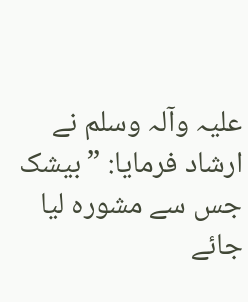علیہ وآلہ وسلم نے ارشاد فرمایا: ”بیشک جس سے مشورہ لیا جائے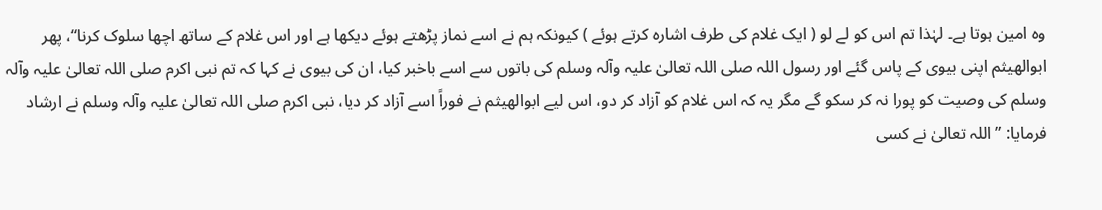وہ امین ہوتا ہے۔ لہٰذا تم اس کو لے لو ( ایک غلام کی طرف اشارہ کرتے ہوئے ) کیونکہ ہم نے اسے نماز پڑھتے ہوئے دیکھا ہے اور اس غلام کے ساتھ اچھا سلوک کرنا“، پھر ابوالھیثم اپنی بیوی کے پاس گئے اور رسول اللہ صلی اللہ تعالیٰ علیہ وآلہ وسلم کی باتوں سے اسے باخبر کیا، ان کی بیوی نے کہا کہ تم نبی اکرم صلی اللہ تعالیٰ علیہ وآلہ وسلم کی وصیت کو پورا نہ کر سکو گے مگر یہ کہ اس غلام کو آزاد کر دو، اس لیے ابوالھیثم نے فوراً اسے آزاد کر دیا، نبی اکرم صلی اللہ تعالیٰ علیہ وآلہ وسلم نے ارشاد فرمایا: ”اللہ تعالیٰ نے کسی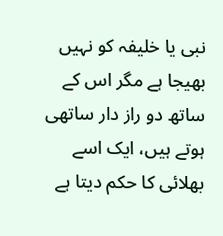نبی یا خلیفہ کو نہیں بھیجا ہے مگر اس کے ساتھ دو راز دار ساتھی ہوتے ہیں، ایک اسے بھلائی کا حکم دیتا ہے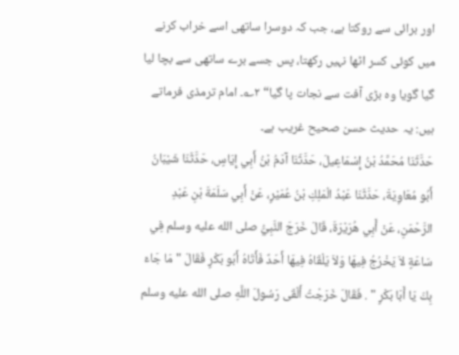اور برائی سے روکتا ہے، جب کہ دوسرا ساتھی اسے خراب کرنے میں کوئی کسر اٹھا نہیں رکھتا، پس جسے برے ساتھی سے بچا لیا گیا گویا وہ بڑی آفت سے نجات پا گیا“ ۲؎۔ امام ترمذی فرماتے ہیں: یہ حدیث حسن صحیح غریب ہے۔
حَدَّثَنَا مُحَمَّدُ بْنُ إِسْمَاعِيلَ، حَدَّثَنَا آدَمُ بْنُ أَبِي إِيَاسٍ، حَدَّثَنَا شَيْبَانُ أَبُو مُعَاوِيَةَ، حَدَّثَنَا عَبْدُ الْمَلِكِ بْنُ عُمَيْرٍ، عَنْ أَبِي سَلَمَةَ بْنِ عَبْدِ الرَّحْمَنِ، عَنْ أَبِي هُرَيْرَةَ، قَالَ خَرَجَ النَّبِيُّ صلى الله عليه وسلم فِي سَاعَةٍ لاَ يَخْرُجُ فِيهَا وَلاَ يَلْقَاهُ فِيهَا أَحَدٌ فَأَتَاهُ أَبُو بَكْرٍ فَقَالَ " مَا جَاءَ بِكَ يَا أَبَا بَكْرٍ " . فَقَالَ خَرَجْتُ أَلْقَى رَسُولَ اللَّهِ صلى الله عليه وسلم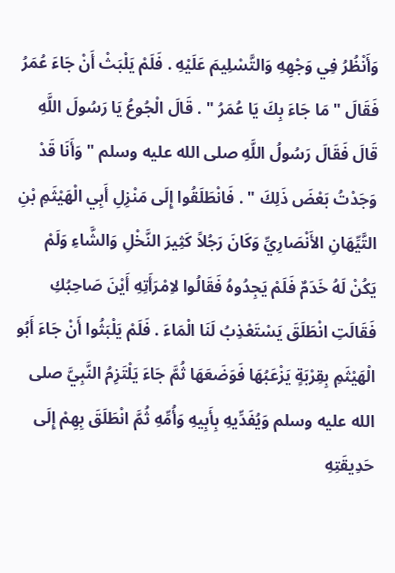وَأَنْظُرُ فِي وَجْهِهِ وَالتَّسْلِيمَ عَلَيْهِ . فَلَمْ يَلْبَثْ أَنْ جَاءَ عُمَرُ فَقَالَ " مَا جَاءَ بِكَ يَا عُمَرُ " . قَالَ الْجُوعُ يَا رَسُولَ اللَّهِ قَالَ فَقَالَ رَسُولُ اللَّهِ صلى الله عليه وسلم " وَأَنَا قَدْ وَجَدْتُ بَعْضَ ذَلِكَ " . فَانْطَلَقُوا إِلَى مَنْزِلِ أَبِي الْهَيْثَمِ بْنِ التَّيِّهَانِ الأَنْصَارِيِّ وَكَانَ رَجُلاً كَثِيرَ النَّخْلِ وَالشَّاءِ وَلَمْ يَكُنْ لَهُ خَدَمٌ فَلَمْ يَجِدُوهُ فَقَالُوا لاِمْرَأَتِهِ أَيْنَ صَاحِبُكِ فَقَالَتِ انْطَلَقَ يَسْتَعْذِبُ لَنَا الْمَاءَ . فَلَمْ يَلْبَثُوا أَنْ جَاءَ أَبُو الْهَيْثَمِ بِقِرْبَةٍ يَزْعَبُهَا فَوَضَعَهَا ثُمَّ جَاءَ يَلْتَزِمُ النَّبِيَّ صلى الله عليه وسلم وَيُفَدِّيهِ بِأَبِيهِ وَأُمِّهِ ثُمَّ انْطَلَقَ بِهِمْ إِلَى حَدِيقَتِهِ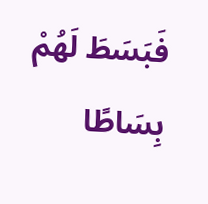فَبَسَطَ لَهُمْ بِسَاطًا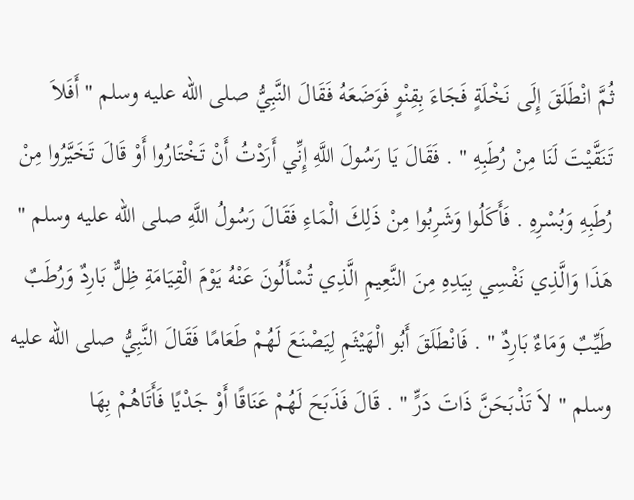ثُمَّ انْطَلَقَ إِلَى نَخْلَةٍ فَجَاءَ بِقِنْوٍ فَوَضَعَهُ فَقَالَ النَّبِيُّ صلى الله عليه وسلم " أَفَلاَ تَنَقَّيْتَ لَنَا مِنْ رُطَبِهِ " . فَقَالَ يَا رَسُولَ اللَّهِ إِنِّي أَرَدْتُ أَنْ تَخْتَارُوا أَوْ قَالَ تَخَيَّرُوا مِنْ رُطَبِهِ وَبُسْرِهِ . فَأَكَلُوا وَشَرِبُوا مِنْ ذَلِكَ الْمَاءِ فَقَالَ رَسُولُ اللَّهِ صلى الله عليه وسلم " هَذَا وَالَّذِي نَفْسِي بِيَدِهِ مِنَ النَّعِيمِ الَّذِي تُسْأَلُونَ عَنْهُ يَوْمَ الْقِيَامَةِ ظِلٌّ بَارِدٌ وَرُطَبٌ طَيِّبٌ وَمَاءٌ بَارِدٌ " . فَانْطَلَقَ أَبُو الْهَيْثَمِ لِيَصْنَعَ لَهُمْ طَعَامًا فَقَالَ النَّبِيُّ صلى الله عليه وسلم " لاَ تَذْبَحَنَّ ذَاتَ دَرٍّ " . قَالَ فَذَبَحَ لَهُمْ عَنَاقًا أَوْ جَدْيًا فَأَتَاهُمْ بِهَا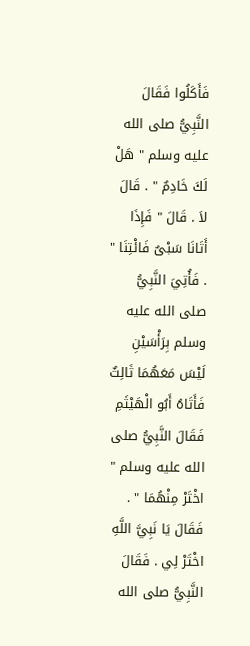فَأَكَلُوا فَقَالَ النَّبِيُّ صلى الله عليه وسلم " هَلْ لَكَ خَادِمٌ " . قَالَ لاَ . قَالَ " فَإِذَا أَتَانَا سَبْىٌ فَائْتِنَا " . فَأُتِيَ النَّبِيُّ صلى الله عليه وسلم بِرَأْسَيْنِ لَيْسَ مَعَهُمَا ثَالِثٌ فَأَتَاهُ أَبُو الْهَيْثَمِ فَقَالَ النَّبِيُّ صلى الله عليه وسلم " اخْتَرْ مِنْهُمَا " . فَقَالَ يَا نَبِيَّ اللَّهِ اخْتَرْ لِي . فَقَالَ النَّبِيُّ صلى الله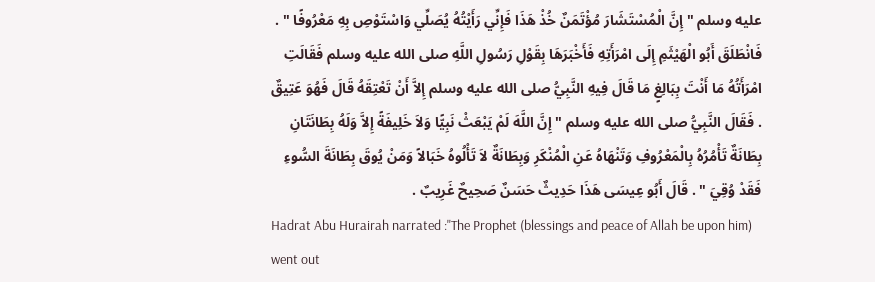عليه وسلم " إِنَّ الْمُسْتَشَارَ مُؤْتَمَنٌ خُذْ هَذَا فَإِنِّي رَأَيْتُهُ يُصَلِّي وَاسْتَوْصِ بِهِ مَعْرُوفًا " . فَانْطَلَقَ أَبُو الْهَيْثَمِ إِلَى امْرَأَتِهِ فَأَخْبَرَهَا بِقَوْلِ رَسُولِ اللَّهِ صلى الله عليه وسلم فَقَالَتِ امْرَأَتُهُ مَا أَنْتَ بِبَالِغٍ مَا قَالَ فِيهِ النَّبِيُّ صلى الله عليه وسلم إِلاَّ أَنْ تَعْتِقَهُ قَالَ فَهُوَ عَتِيقٌ . فَقَالَ النَّبِيُّ صلى الله عليه وسلم " إِنَّ اللَّهَ لَمْ يَبْعَثْ نَبِيًّا وَلاَ خَلِيفَةً إِلاَّ وَلَهُ بِطَانَتَانِ بِطَانَةٌ تَأْمُرُهُ بِالْمَعْرُوفِ وَتَنْهَاهُ عَنِ الْمُنْكَرِ وَبِطَانَةٌ لاَ تَأْلُوهُ خَبَالاً وَمَنْ يُوقَ بِطَانَةَ السُّوءِ فَقَدْ وُقِيَ " . قَالَ أَبُو عِيسَى هَذَا حَدِيثٌ حَسَنٌ صَحِيحٌ غَرِيبٌ .
Hadrat Abu Hurairah narrated :"The Prophet (blessings and peace of Allah be upon him) went out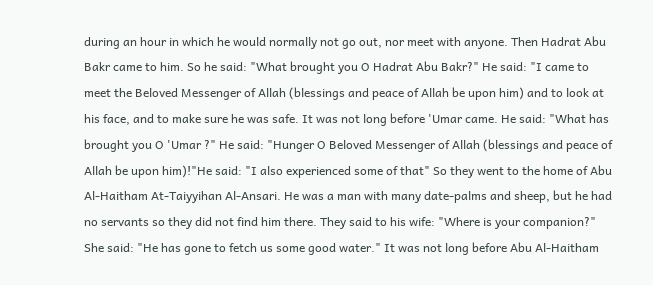during an hour in which he would normally not go out, nor meet with anyone. Then Hadrat Abu Bakr came to him. So he said: "What brought you O Hadrat Abu Bakr?" He said: "I came to meet the Beloved Messenger of Allah (blessings and peace of Allah be upon him) and to look at his face, and to make sure he was safe. It was not long before 'Umar came. He said: "What has brought you O 'Umar ?" He said: "Hunger O Beloved Messenger of Allah (blessings and peace of Allah be upon him)!"He said: "I also experienced some of that" So they went to the home of Abu Al-Haitham At-Taiyyihan Al-Ansari. He was a man with many date-palms and sheep, but he had no servants so they did not find him there. They said to his wife: "Where is your companion?" She said: "He has gone to fetch us some good water." It was not long before Abu Al-Haitham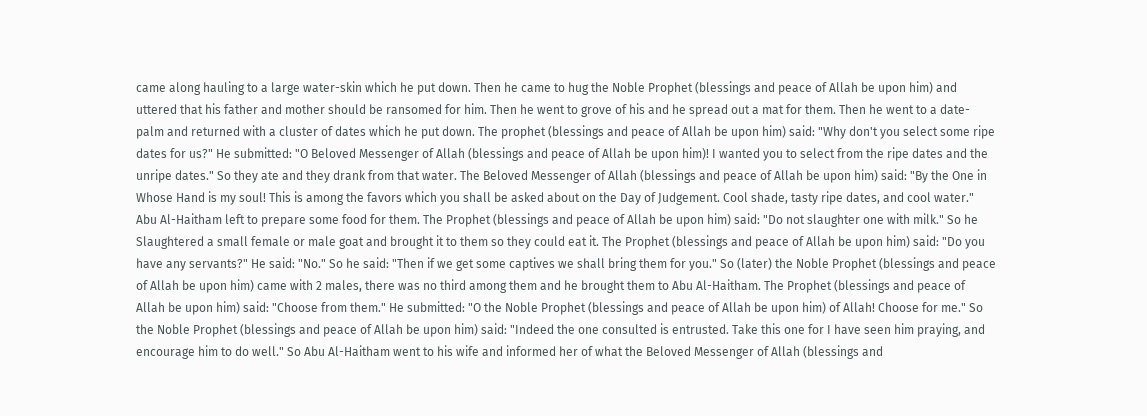came along hauling to a large water-skin which he put down. Then he came to hug the Noble Prophet (blessings and peace of Allah be upon him) and uttered that his father and mother should be ransomed for him. Then he went to grove of his and he spread out a mat for them. Then he went to a date-palm and returned with a cluster of dates which he put down. The prophet (blessings and peace of Allah be upon him) said: "Why don't you select some ripe dates for us?" He submitted: "O Beloved Messenger of Allah (blessings and peace of Allah be upon him)! I wanted you to select from the ripe dates and the unripe dates." So they ate and they drank from that water. The Beloved Messenger of Allah (blessings and peace of Allah be upon him) said: "By the One in Whose Hand is my soul! This is among the favors which you shall be asked about on the Day of Judgement. Cool shade, tasty ripe dates, and cool water." Abu Al-Haitham left to prepare some food for them. The Prophet (blessings and peace of Allah be upon him) said: "Do not slaughter one with milk." So he Slaughtered a small female or male goat and brought it to them so they could eat it. The Prophet (blessings and peace of Allah be upon him) said: "Do you have any servants?" He said: "No." So he said: "Then if we get some captives we shall bring them for you." So (later) the Noble Prophet (blessings and peace of Allah be upon him) came with 2 males, there was no third among them and he brought them to Abu Al-Haitham. The Prophet (blessings and peace of Allah be upon him) said: "Choose from them." He submitted: "O the Noble Prophet (blessings and peace of Allah be upon him) of Allah! Choose for me." So the Noble Prophet (blessings and peace of Allah be upon him) said: "Indeed the one consulted is entrusted. Take this one for I have seen him praying, and encourage him to do well." So Abu Al-Haitham went to his wife and informed her of what the Beloved Messenger of Allah (blessings and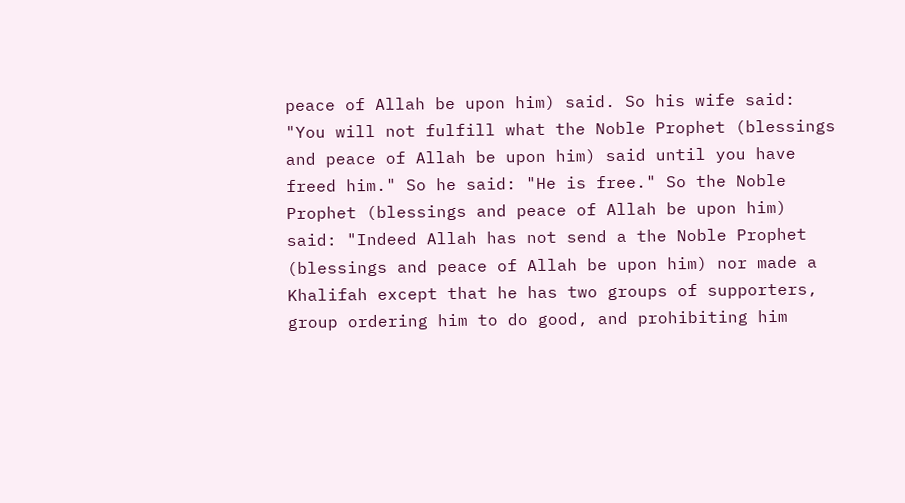peace of Allah be upon him) said. So his wife said: "You will not fulfill what the Noble Prophet (blessings and peace of Allah be upon him) said until you have freed him." So he said: "He is free." So the Noble Prophet (blessings and peace of Allah be upon him) said: "Indeed Allah has not send a the Noble Prophet (blessings and peace of Allah be upon him) nor made a Khalifah except that he has two groups of supporters, group ordering him to do good, and prohibiting him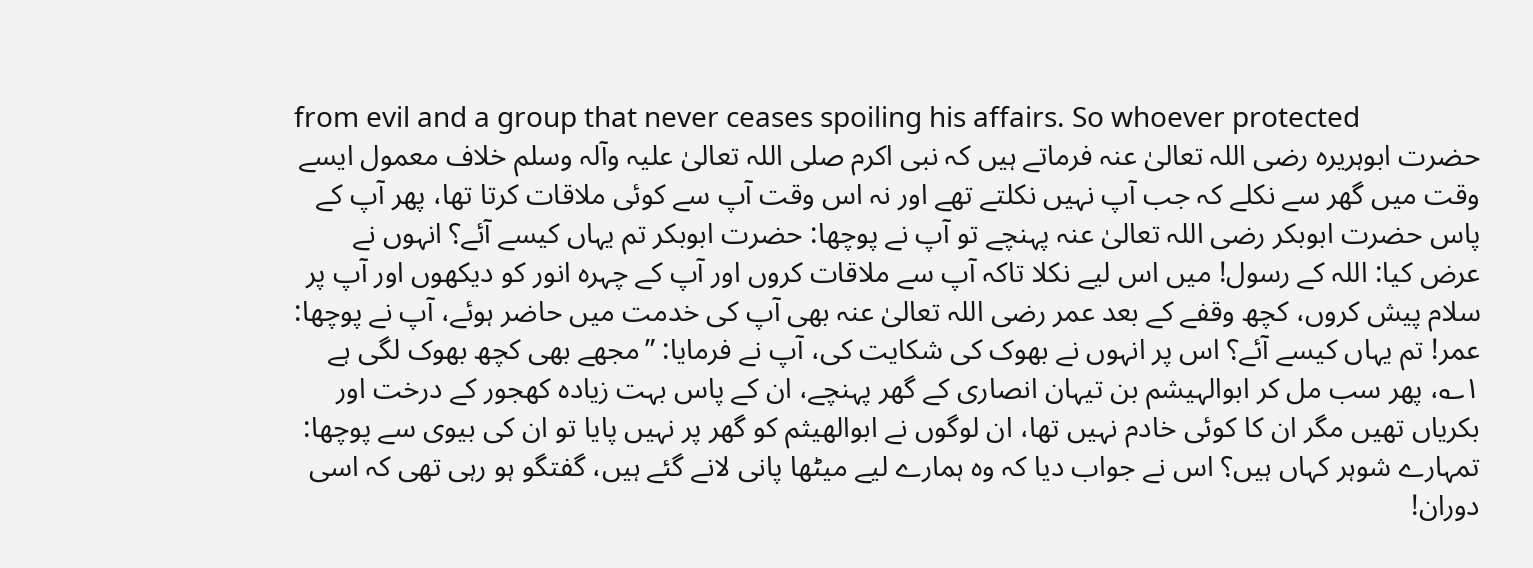from evil and a group that never ceases spoiling his affairs. So whoever protected
حضرت ابوہریرہ رضی اللہ تعالیٰ عنہ فرماتے ہیں کہ نبی اکرم صلی اللہ تعالیٰ علیہ وآلہ وسلم خلاف معمول ایسے وقت میں گھر سے نکلے کہ جب آپ نہیں نکلتے تھے اور نہ اس وقت آپ سے کوئی ملاقات کرتا تھا، پھر آپ کے پاس حضرت ابوبکر رضی اللہ تعالیٰ عنہ پہنچے تو آپ نے پوچھا: حضرت ابوبکر تم یہاں کیسے آئے؟ انہوں نے عرض کیا: اللہ کے رسول! میں اس لیے نکلا تاکہ آپ سے ملاقات کروں اور آپ کے چہرہ انور کو دیکھوں اور آپ پر سلام پیش کروں، کچھ وقفے کے بعد عمر رضی اللہ تعالیٰ عنہ بھی آپ کی خدمت میں حاضر ہوئے، آپ نے پوچھا: عمر! تم یہاں کیسے آئے؟ اس پر انہوں نے بھوک کی شکایت کی، آپ نے فرمایا: ”مجھے بھی کچھ بھوک لگی ہے ۱؎، پھر سب مل کر ابوالہیشم بن تیہان انصاری کے گھر پہنچے، ان کے پاس بہت زیادہ کھجور کے درخت اور بکریاں تھیں مگر ان کا کوئی خادم نہیں تھا، ان لوگوں نے ابوالھیثم کو گھر پر نہیں پایا تو ان کی بیوی سے پوچھا: تمہارے شوہر کہاں ہیں؟ اس نے جواب دیا کہ وہ ہمارے لیے میٹھا پانی لانے گئے ہیں، گفتگو ہو رہی تھی کہ اسی دوران!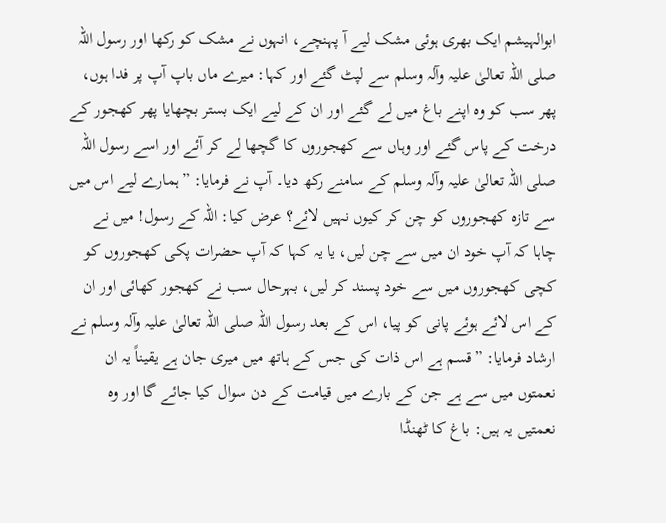ابوالہیشم ایک بھری ہوئی مشک لیے آ پہنچے، انہوں نے مشک کو رکھا اور رسول اللہ صلی اللہ تعالیٰ علیہ وآلہ وسلم سے لپٹ گئے اور کہا: میرے ماں باپ آپ پر فدا ہوں، پھر سب کو وہ اپنے باغ میں لے گئے اور ان کے لیے ایک بستر بچھایا پھر کھجور کے درخت کے پاس گئے اور وہاں سے کھجوروں کا گچھا لے کر آئے اور اسے رسول اللہ صلی اللہ تعالیٰ علیہ وآلہ وسلم کے سامنے رکھ دیا۔ آپ نے فرمایا: ”ہمارے لیے اس میں سے تازہ کھجوروں کو چن کر کیوں نہیں لائے؟ عرض کیا: اللہ کے رسول! میں نے چاہا کہ آپ خود ان میں سے چن لیں، یا یہ کہا کہ آپ حضرات پکی کھجوروں کو کچی کھجوروں میں سے خود پسند کر لیں، بہرحال سب نے کھجور کھائی اور ان کے اس لائے ہوئے پانی کو پیا، اس کے بعد رسول اللہ صلی اللہ تعالیٰ علیہ وآلہ وسلم نے ارشاد فرمایا: ”قسم ہے اس ذات کی جس کے ہاتھ میں میری جان ہے یقیناً یہ ان نعمتوں میں سے ہے جن کے بارے میں قیامت کے دن سوال کیا جائے گا اور وہ نعمتیں یہ ہیں: باغ کا ٹھنڈا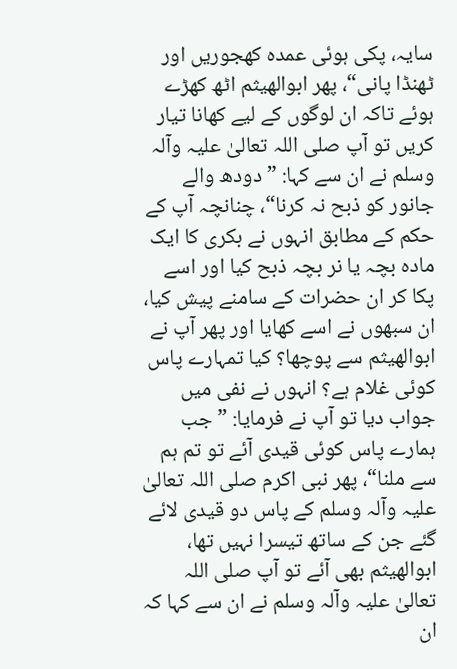سایہ، پکی ہوئی عمدہ کھجوریں اور ٹھنڈا پانی“، پھر ابوالھیثم اٹھ کھڑے ہوئے تاکہ ان لوگوں کے لیے کھانا تیار کریں تو آپ صلی اللہ تعالیٰ علیہ وآلہ وسلم نے ان سے کہا: ”دودھ والے جانور کو ذبح نہ کرنا“، چنانچہ آپ کے حکم کے مطابق انہوں نے بکری کا ایک مادہ بچہ یا نر بچہ ذبح کیا اور اسے پکا کر ان حضرات کے سامنے پیش کیا، ان سبھوں نے اسے کھایا اور پھر آپ نے ابوالھیثم سے پوچھا؟ کیا تمہارے پاس کوئی غلام ہے؟ انہوں نے نفی میں جواب دیا تو آپ نے فرمایا: ”جب ہمارے پاس کوئی قیدی آئے تو تم ہم سے ملنا“، پھر نبی اکرم صلی اللہ تعالیٰ علیہ وآلہ وسلم کے پاس دو قیدی لائے گئے جن کے ساتھ تیسرا نہیں تھا، ابوالھیثم بھی آئے تو آپ صلی اللہ تعالیٰ علیہ وآلہ وسلم نے ان سے کہا کہ ان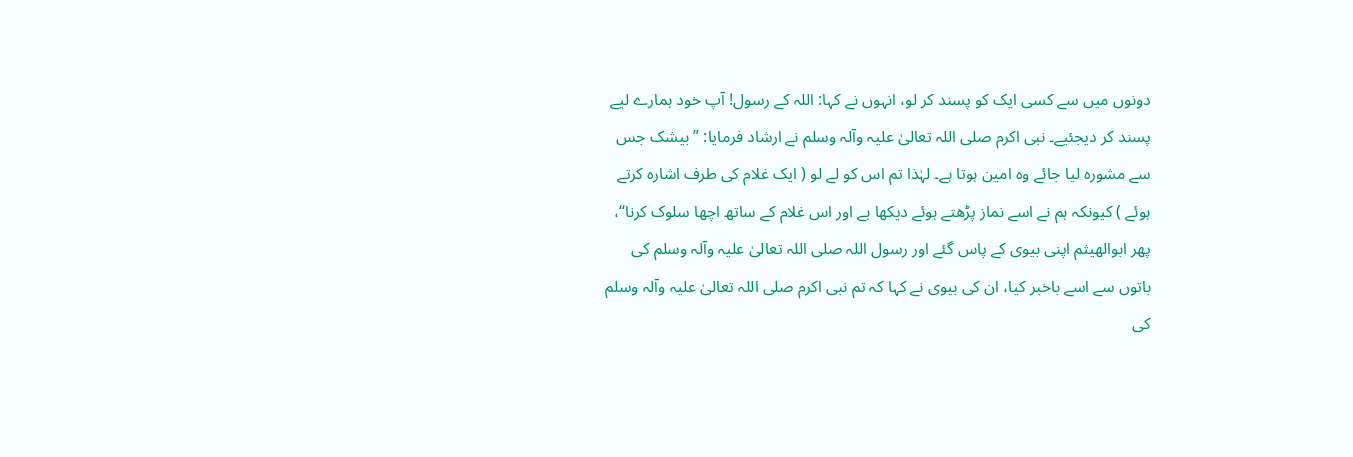دونوں میں سے کسی ایک کو پسند کر لو، انہوں نے کہا: اللہ کے رسول! آپ خود ہمارے لیے پسند کر دیجئیے۔ نبی اکرم صلی اللہ تعالیٰ علیہ وآلہ وسلم نے ارشاد فرمایا: ”بیشک جس سے مشورہ لیا جائے وہ امین ہوتا ہے۔ لہٰذا تم اس کو لے لو ( ایک غلام کی طرف اشارہ کرتے ہوئے ) کیونکہ ہم نے اسے نماز پڑھتے ہوئے دیکھا ہے اور اس غلام کے ساتھ اچھا سلوک کرنا“، پھر ابوالھیثم اپنی بیوی کے پاس گئے اور رسول اللہ صلی اللہ تعالیٰ علیہ وآلہ وسلم کی باتوں سے اسے باخبر کیا، ان کی بیوی نے کہا کہ تم نبی اکرم صلی اللہ تعالیٰ علیہ وآلہ وسلم کی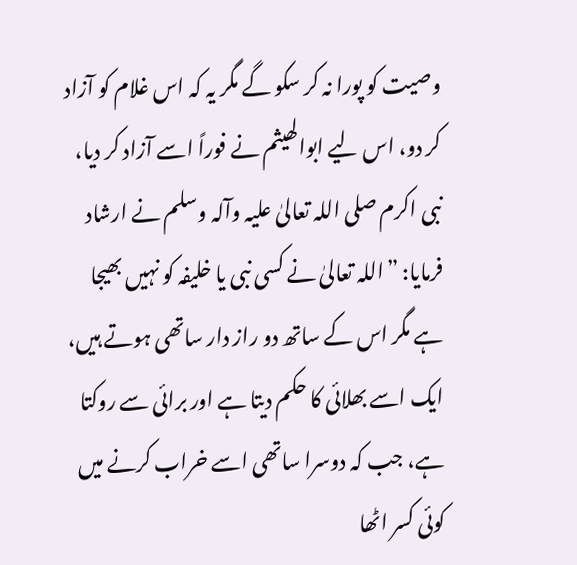وصیت کو پورا نہ کر سکو گے مگر یہ کہ اس غلام کو آزاد کر دو، اس لیے ابوالھیثم نے فوراً اسے آزاد کر دیا، نبی اکرم صلی اللہ تعالیٰ علیہ وآلہ وسلم نے ارشاد فرمایا: ”اللہ تعالیٰ نے کسی نبی یا خلیفہ کو نہیں بھیجا ہے مگر اس کے ساتھ دو راز دار ساتھی ہوتے ہیں، ایک اسے بھلائی کا حکم دیتا ہے اور برائی سے روکتا ہے، جب کہ دوسرا ساتھی اسے خراب کرنے میں کوئی کسر اٹھا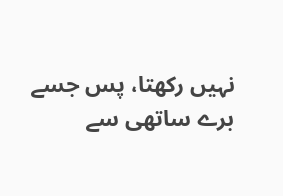نہیں رکھتا، پس جسے برے ساتھی سے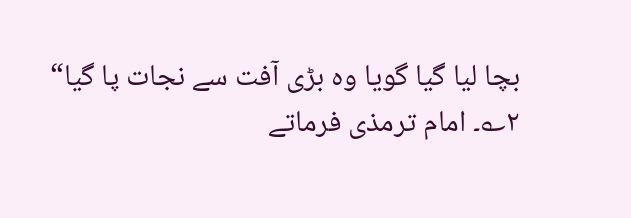بچا لیا گیا گویا وہ بڑی آفت سے نجات پا گیا“ ۲؎۔ امام ترمذی فرماتے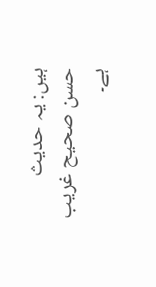ہیں: یہ حدیث حسن صحیح غریب ہے۔